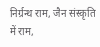निर्ग्रन्थ राम, जैन संस्कृति में राम,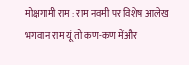मोक्षगामी राम : राम नवमी पर विशेष आलेख
भगवान राम यूं तो कण-कण मेंऔर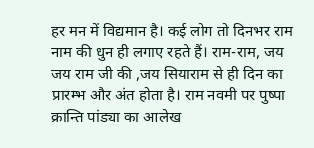हर मन में विद्यमान है। कई लोग तो दिनभर राम नाम की धुन ही लगाए रहते हैं। राम-राम, जय जय राम जी की ,जय सियाराम से ही दिन का प्रारम्भ और अंत होता है। राम नवमी पर पुष्पा क्रान्ति पांड्या का आलेख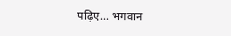पढ़िए... भगवान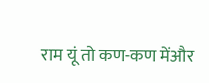राम यूं तो कण-कण मेंऔर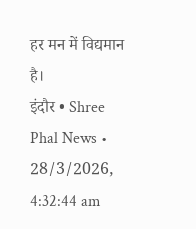हर मन में विद्यमान है।
इंदौर • Shree Phal News • 28/3/2026, 4:32:44 am